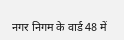नगर निगम के वार्ड 48 में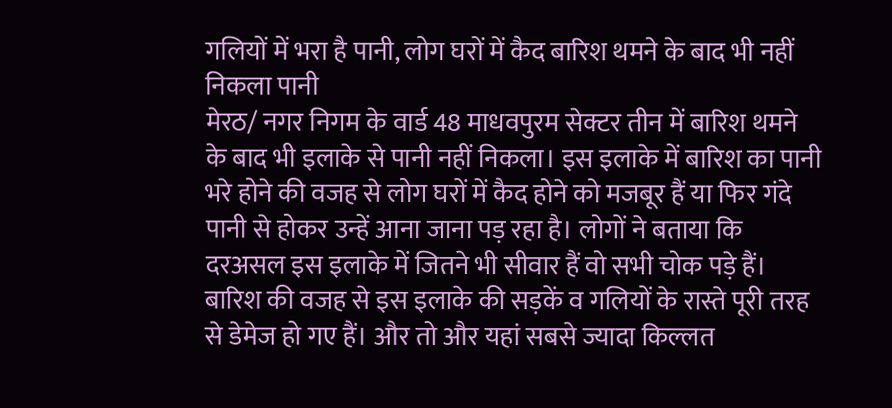गलियों में भरा है पानी, लोग घरों में कैद बारिश थमने के बाद भी नहीं निकला पानी
मेरठ/ नगर निगम के वार्ड 48 माधवपुरम सेक्टर तीन में बारिश थमने के बाद भी इलाके से पानी नहीं निकला। इस इलाके में बारिश का पानी भरे होने की वजह से लोग घरों में कैद होने को मजबूर हैं या फिर गंदे पानी से होकर उन्हें आना जाना पड़ रहा है। लोगों ने बताया कि दरअसल इस इलाके में जितने भी सीवार हैं वो सभी चोक पड़े हैं। बारिश की वजह से इस इलाके की सड़कें व गलियों के रास्ते पूरी तरह से डेमेज हो गए हैं। और तो और यहां सबसे ज्यादा किल्लत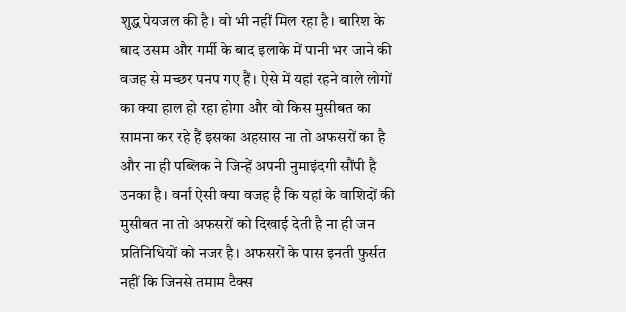शुद्ध पेयजल की है। वो भी नहीं मिल रहा है। बारिश के बाद उसम और गर्मी के बाद इलाके में पानी भर जाने की वजह से मच्छर पनप गए हैं। ऐसे में यहां रहने वाले लोगों का क्या हाल हो रहा होगा और वो किस मुसीबत का सामना कर रहे हैं इसका अहसास ना तो अफसरों का है और ना ही पब्लिक ने जिन्हें अपनी नुमाइंदगी सौंपी है उनका है। वर्ना ऐसी क्या वजह है कि यहां के वाशिदों की मुसीबत ना तो अफसरों को दिखाई देती है ना ही जन प्रतिनिधियों को नजर है। अफसरों के पास इनती फुर्सत नहीं कि जिनसे तमाम टैक्स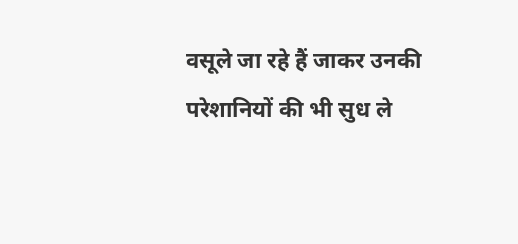वसूले जा रहे हैं जाकर उनकी परेशानियों की भी सुध ले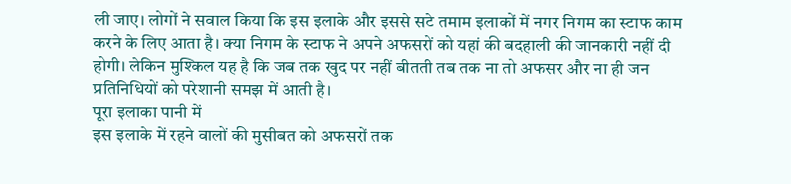ली जाए। लोगों ने सवाल किया कि इस इलाके और इससे सटे तमाम इलाकों में नगर निगम का स्टाफ काम करने के लिए आता है। क्या निगम के स्टाफ ने अपने अफसरों को यहां की बदहाली की जानकारी नहीं दी होगी। लेकिन मुश्किल यह है कि जब तक खुद पर नहीं बीतती तब तक ना तो अफसर और ना ही जन प्रतिनिधियों को परेशानी समझ में आती है।
पूरा इलाका पानी में
इस इलाके में रहने वालों की मुसीबत को अफसरों तक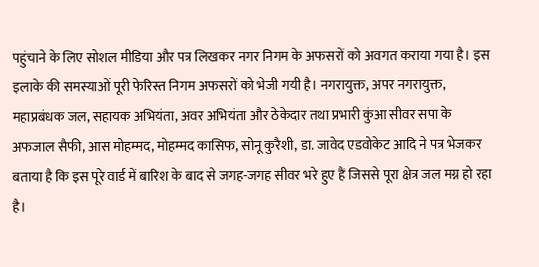पहुंचाने के लिए सोशल मीडिया और पत्र लिखकर नगर निगम के अफसरों को अवगत कराया गया है। इस इलाके की समस्याओं पूरी फेरिस्त निगम अफसरों को भेजी गयी है। नगरायुक्त, अपर नगरायुक्त, महाप्रबंधक जल, सहायक अभियंता, अवर अभियंता और ठेकेदार तथा प्रभारी कुंआ सीवर सपा के अफजाल सैफी, आस मोहम्मद, मोहम्मद कासिफ, सोनू कुरैशी, डा. जावेद एडवोकेट आदि ने पत्र भेजकर बताया है कि इस पूरे वार्ड में बारिश के बाद से जगह-जगह सीवर भरे हुए हैं जिससे पूरा क्षेत्र जल मग्न हो रहा है।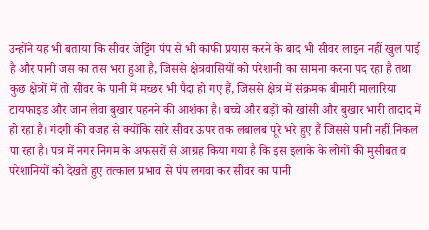उन्होंने यह भी बताया कि सीवर जेट्टिंग पंप से भी काफी प्रयास करने के बाद भी सीवर लाइन नहीं खुल पाई है और पानी जस का तस भरा हुआ है, जिससे क्षेत्रवासियों को परेशानी का सामना करना पद रहा है तथा कुछ क्षेत्रों में तो सीवर के पानी में मच्छर भी पैदा हो गए हैं, जिससे क्षेत्र में संक्रमक बीमारी मालारिया टायफाइड और जान लेवा बुखार पहनने की आशंका है। बच्चे और बड़ों को खांसी और बुखार भारी तादाद में हो रहा है। गंदगी की वजह से क्योंकि सारे सीवर ऊपर तक लबालब पूरे भरे हुए हैं जिससे पानी नहीं निकल पा रहा है। पत्र में नगर निगम के अफसरों से आग्रह किया गया है कि इस इलाके के लोगों की मुसीबत व परेशानियों को देखते हुए तत्काल प्रभाव से पंप लगवा कर सीवर का पानी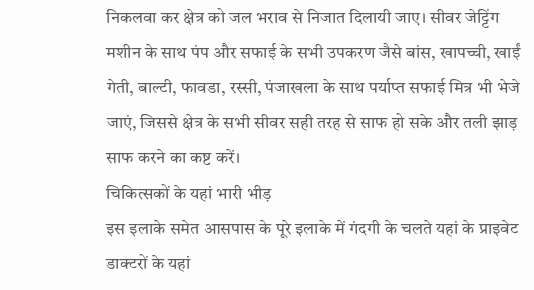निकलवा कर क्षेत्र को जल भराव से निजात दिलायी जाए। सीवर जेट्टिंग मशीन के साथ पंप और सफाई के सभी उपकरण जैसे बांस, खापच्ची, खाईं गेती, बाल्टी, फावडा, रस्सी, पंजाखला के साथ पर्याप्त सफाई मित्र भी भेजे जाएं, जिससे क्षेत्र के सभी सीवर सही तरह से साफ हो सके और तली झाड़ साफ करने का कष्ट करें।
चिकित्सकों के यहां भारी भीड़
इस इलाके समेत आसपास के पूरे इलाके में गंदगी के चलते यहां के प्राइवेट डाक्टरों के यहां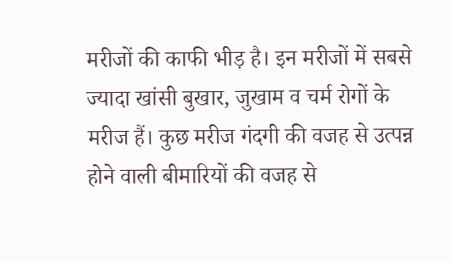मरीजों की काफी भीड़ है। इन मरीजों में सबसे ज्यादा खांसी बुखार, जुखाम व चर्म रोगों के मरीज हैं। कुछ मरीज गंदगी की वजह से उत्पन्न होने वाली बीमारियों की वजह से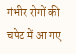गंभीर रोगों की चपेट में आ गए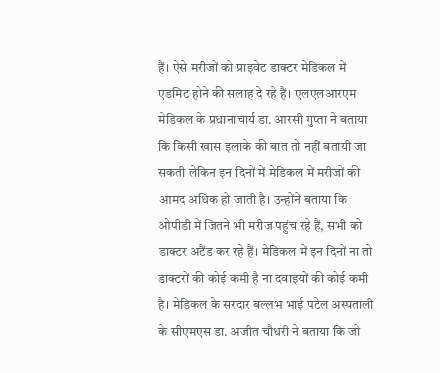हैं। ऐसे मरीजों को प्राइवेट डाक्टर मेडिकल में एडमिट होने की सलाह दे रहे हैं। एलएलआरएम मेडिकल के प्रधानाचार्य डा. आरसी गुप्ता ने बताया कि किसी खास इलाके की बात तो नहीं बतायी जा सकती लेकिन इन दिनों में मेडिकल में मरीजों की आमद अधिक हो जाती है। उन्होंने बताया कि ओपीडी में जितने भी मरीज पहुंच रहे हैं, सभी को डाक्टर अटैंड कर रहे हैं। मेडिकल में इन दिनों ना तो डाक्टरों की कोई कमी है ना दवाइयों की कोई कमी है। मेडिकल के सरदार बल्लभ भाई पटेल अस्पताली के सीएमएस डा. अजीत चौधरी ने बताया कि जो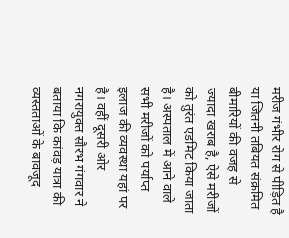मरीज गंभीर रोग से पीड़ित है या जितनी तबियत संक्रमित बीमारियों की वजह से ज्यादा खराब है, ऐसे मरीजों को तुरंत एडमिट किया जाता है। अस्पताल में आने वाले सभी मरीजों को पर्याप्त इलाज की व्यवस्था यहां पर है। वहीं दूसरी ओर नगरायुक्त सौरभ गंगवार ने बताया कि कांवड़ यात्रा की व्यस्तताओं के बावजूद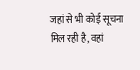जहां से भी कोई सूचना मिल रही है, वहां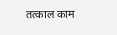तत्काल काम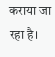कराया जा रहा है।